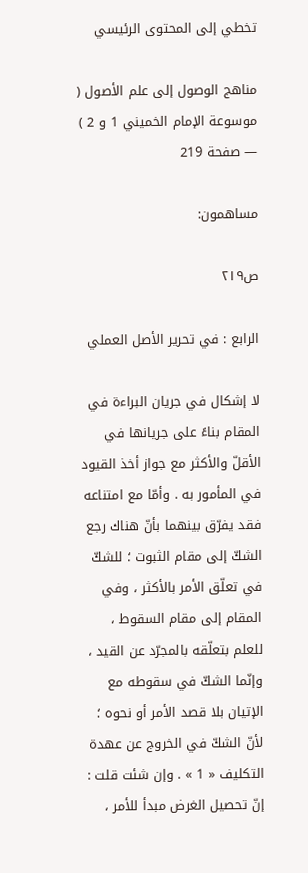تخطي إلى المحتوى الرئيسي

مناهج الوصول إلى علم الأصول ( موسوعة الإمام الخميني 1 و 2 ) — صفحة 219

مساهمون:

ص٢١٩

الرابع : في تحرير الأصل العملي

لا إشكال في جريان البراءة في المقام بناءً على جريانها في الأقلّ والأكثر مع جواز أخذ القيود في المأمور به . وأمّا مع امتناعه فقد يفرّق بينهما بأنّ هناك رجع الشكّ إلى مقام الثبوت ؛ للشكّ في تعلّق الأمر بالأكثر ، وفي المقام إلى مقام السقوط ، للعلم بتعلّقه بالمجرّد عن القيد ، وإنّما الشكّ في سقوطه مع الإتيان بلا قصد الأمر أو نحوه ؛ لأنّ الشكّ في الخروج عن عهدة التكليف « 1 » . وإن شئت قلت : إنّ تحصيل الغرض مبدأ للأمر ،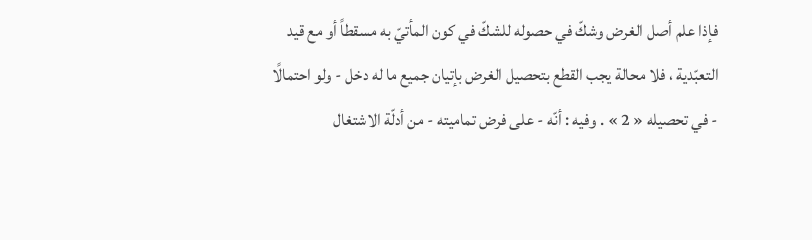فإذا علم أصل الغرض وشكّ في حصوله للشكّ في كون المأتيّ به مسقطاً أو مع قيد التعبّدية ، فلا محالة يجب القطع بتحصيل الغرض بإتيان جميع ما له دخل - ولو احتمالًا - في تحصيله « 2 » . وفيه : أنّه - على فرض تماميته - من أدلّة الاشتغال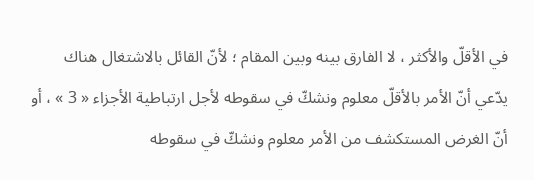في الأقلّ والأكثر ، لا الفارق بينه وبين المقام ؛ لأنّ القائل بالاشتغال هناك يدّعي أنّ الأمر بالأقلّ معلوم ونشكّ في سقوطه لأجل ارتباطية الأجزاء « 3 » ، أو أنّ الغرض المستكشف من الأمر معلوم ونشكّ في سقوطه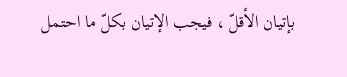بإتيان الأقلّ ، فيجب الإتيان بكلّ ما احتمل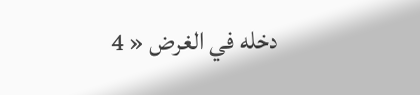دخله في الغرض « 4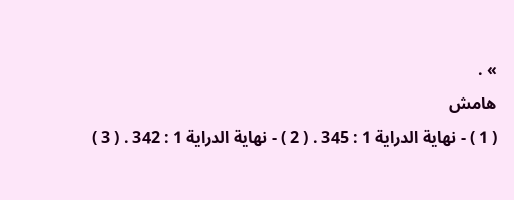» .
هامش
( 1 ) - نهاية الدراية 1 : 345 . ( 2 ) - نهاية الدراية 1 : 342 . ( 3 )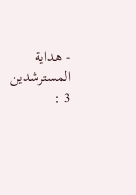- هداية المسترشدين 3 :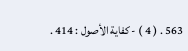563 . ( 4 ) - كفاية الأصول : 414 .